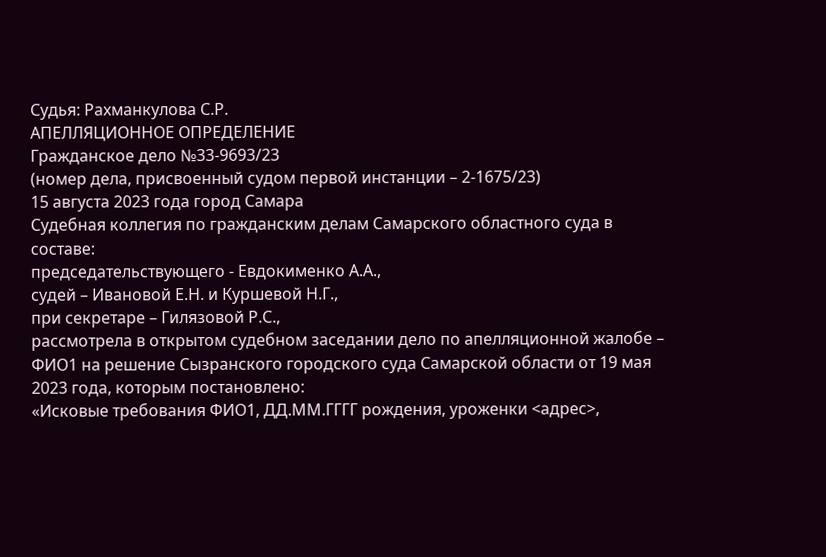Судья: Рахманкулова С.Р.
АПЕЛЛЯЦИОННОЕ ОПРЕДЕЛЕНИЕ
Гражданское дело №33-9693/23
(номер дела, присвоенный судом первой инстанции – 2-1675/23)
15 августа 2023 года город Самара
Судебная коллегия по гражданским делам Самарского областного суда в составе:
председательствующего - Евдокименко А.А.,
судей – Ивановой Е.Н. и Куршевой Н.Г.,
при секретаре – Гилязовой Р.С.,
рассмотрела в открытом судебном заседании дело по апелляционной жалобе – ФИО1 на решение Сызранского городского суда Самарской области от 19 мая 2023 года, которым постановлено:
«Исковые требования ФИО1, ДД.ММ.ГГГГ рождения, уроженки <адрес>,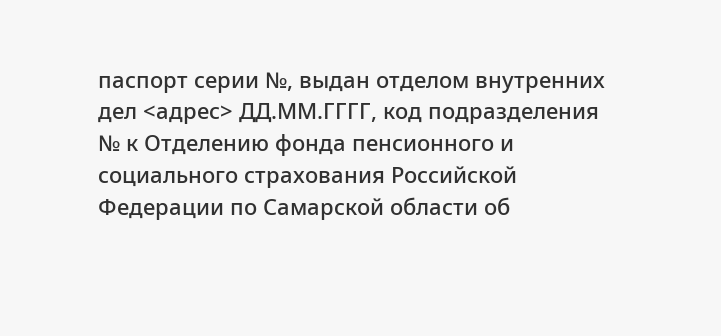паспорт серии №, выдан отделом внутренних дел <адрес> ДД.ММ.ГГГГ, код подразделения № к Отделению фонда пенсионного и социального страхования Российской Федерации по Самарской области об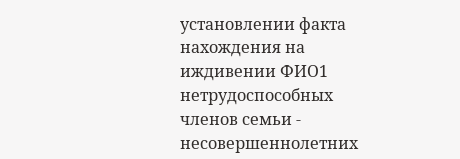установлении факта нахождения на иждивении ФИО1 нетрудоспособных членов семьи - несовершеннолетних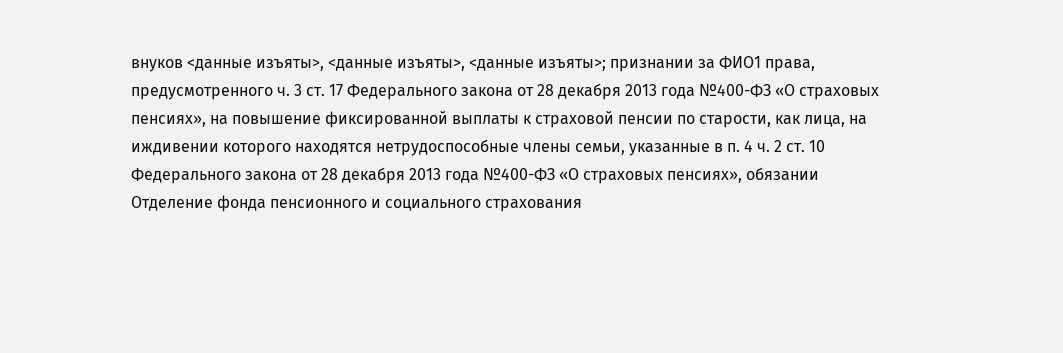внуков <данные изъяты>, <данные изъяты>, <данные изъяты>; признании за ФИО1 права, предусмотренного ч. 3 ст. 17 Федерального закона от 28 декабря 2013 года №400-ФЗ «О страховых пенсиях», на повышение фиксированной выплаты к страховой пенсии по старости, как лица, на иждивении которого находятся нетрудоспособные члены семьи, указанные в п. 4 ч. 2 ст. 10 Федерального закона от 28 декабря 2013 года №400-ФЗ «О страховых пенсиях», обязании Отделение фонда пенсионного и социального страхования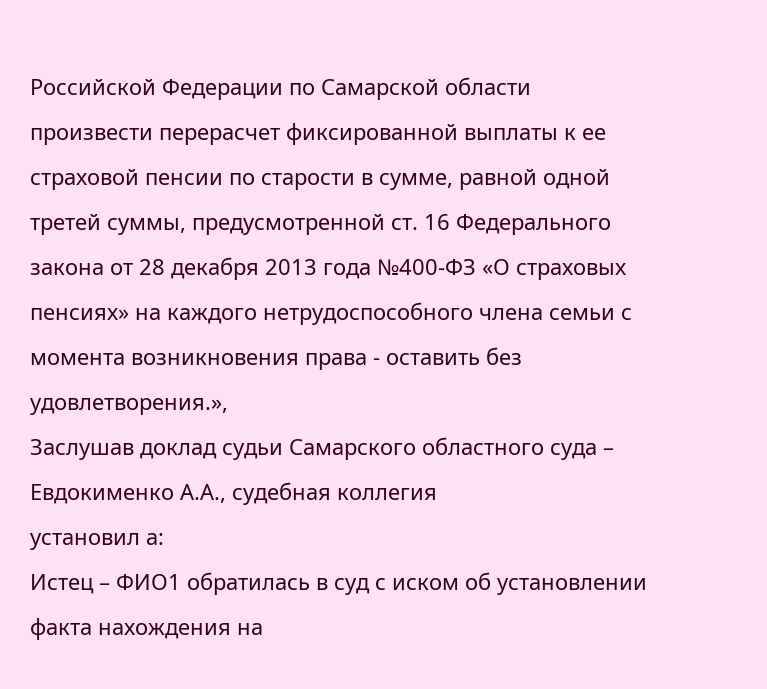Российской Федерации по Самарской области произвести перерасчет фиксированной выплаты к ее страховой пенсии по старости в сумме, равной одной третей суммы, предусмотренной ст. 16 Федерального закона от 28 декабря 2013 года №400-ФЗ «О страховых пенсиях» на каждого нетрудоспособного члена семьи с момента возникновения права - оставить без удовлетворения.»,
Заслушав доклад судьи Самарского областного суда – Евдокименко А.А., судебная коллегия
установил а:
Истец – ФИО1 обратилась в суд с иском об установлении факта нахождения на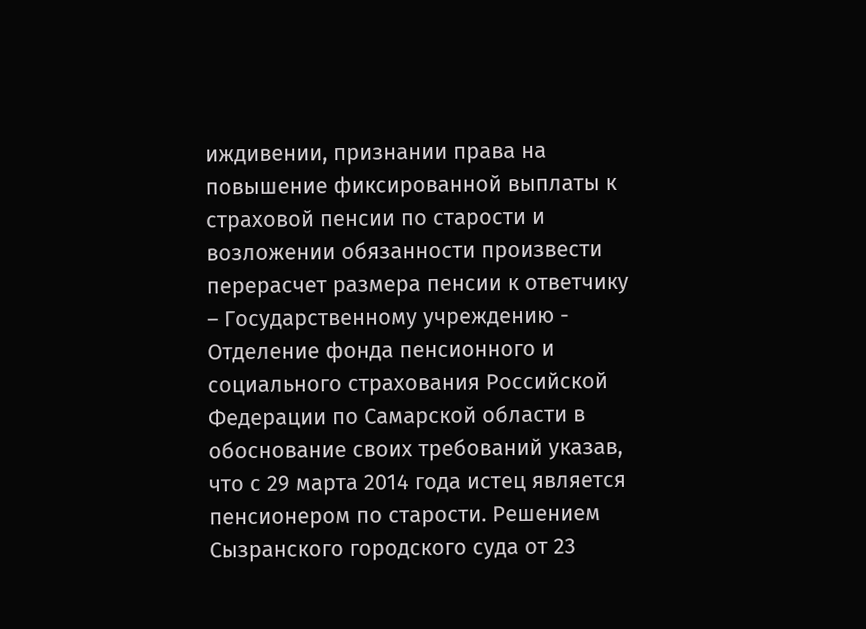иждивении, признании права на повышение фиксированной выплаты к страховой пенсии по старости и возложении обязанности произвести перерасчет размера пенсии к ответчику – Государственному учреждению - Отделение фонда пенсионного и социального страхования Российской Федерации по Самарской области в обоснование своих требований указав, что с 29 марта 2014 года истец является пенсионером по старости. Решением Сызранского городского суда от 23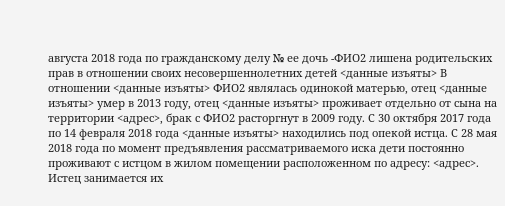августа 2018 года по гражданскому делу № ее дочь -ФИО2 лишена родительских прав в отношении своих несовершеннолетних детей <данные изъяты> В отношении <данные изъяты> ФИО2 являлась одинокой матерью, отец <данные изъяты> умер в 2013 году, отец <данные изъяты> проживает отдельно от сына на территории <адрес>, брак с ФИО2 расторгнут в 2009 году. С 30 октября 2017 года по 14 февраля 2018 года <данные изъяты> находились под опекой истца. С 28 мая 2018 года по момент предъявления рассматриваемого иска дети постоянно проживают с истцом в жилом помещении расположенном по адресу: <адрес>. Истец занимается их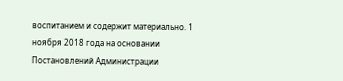воспитанием и содержит материально. 1 ноября 2018 года на основании Постановлений Администрации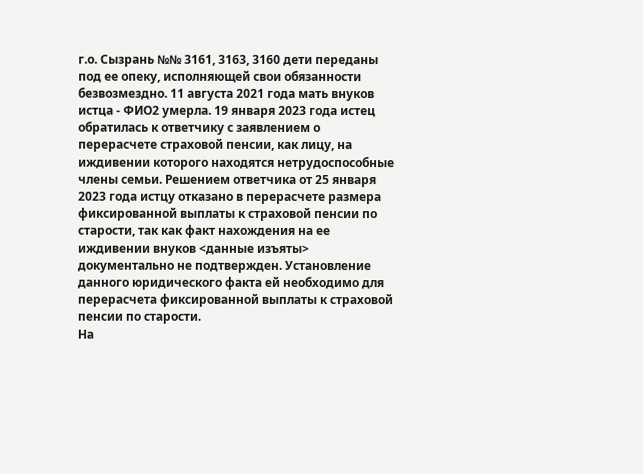г.о. Сызрань №№ 3161, 3163, 3160 дети переданы под ее опеку, исполняющей свои обязанности безвозмездно. 11 августа 2021 года мать внуков истца - ФИО2 умерла. 19 января 2023 года истец обратилась к ответчику с заявлением о перерасчете страховой пенсии, как лицу, на иждивении которого находятся нетрудоспособные члены семьи. Решением ответчика от 25 января 2023 года истцу отказано в перерасчете размера фиксированной выплаты к страховой пенсии по старости, так как факт нахождения на ее иждивении внуков <данные изъяты> документально не подтвержден. Установление данного юридического факта ей необходимо для перерасчета фиксированной выплаты к страховой пенсии по старости.
На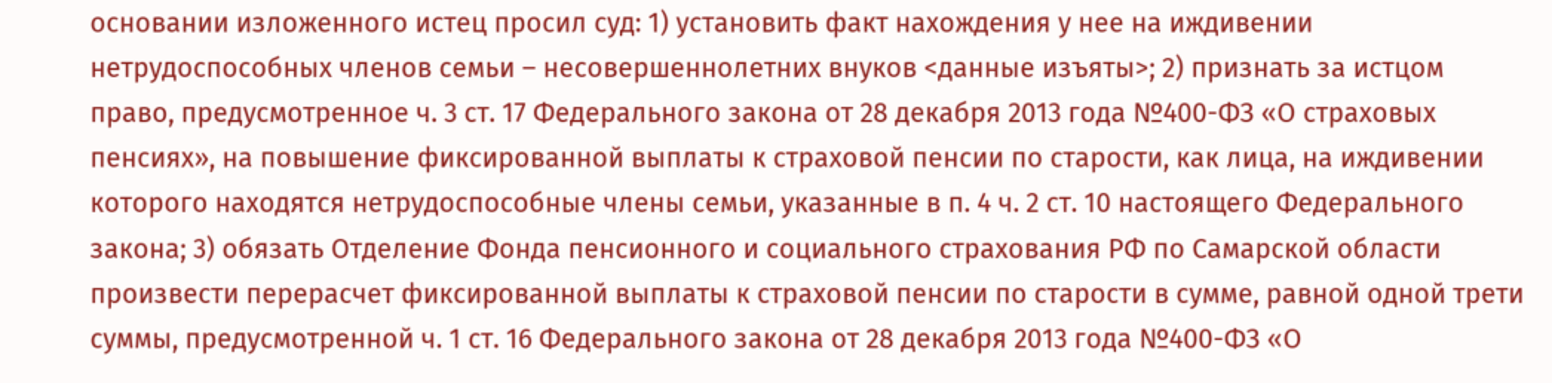основании изложенного истец просил суд: 1) установить факт нахождения у нее на иждивении нетрудоспособных членов семьи – несовершеннолетних внуков <данные изъяты>; 2) признать за истцом право, предусмотренное ч. 3 ст. 17 Федерального закона от 28 декабря 2013 года №400-ФЗ «О страховых пенсиях», на повышение фиксированной выплаты к страховой пенсии по старости, как лица, на иждивении которого находятся нетрудоспособные члены семьи, указанные в п. 4 ч. 2 ст. 10 настоящего Федерального закона; 3) обязать Отделение Фонда пенсионного и социального страхования РФ по Самарской области произвести перерасчет фиксированной выплаты к страховой пенсии по старости в сумме, равной одной трети суммы, предусмотренной ч. 1 ст. 16 Федерального закона от 28 декабря 2013 года №400-ФЗ «О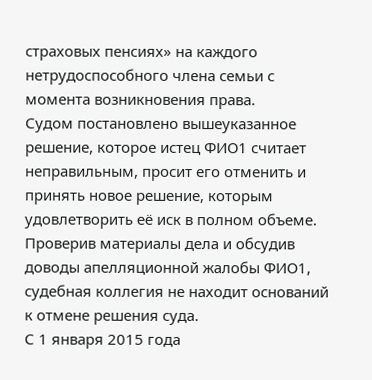страховых пенсиях» на каждого нетрудоспособного члена семьи с момента возникновения права.
Судом постановлено вышеуказанное решение, которое истец ФИО1 считает неправильным, просит его отменить и принять новое решение, которым удовлетворить её иск в полном объеме.
Проверив материалы дела и обсудив доводы апелляционной жалобы ФИО1, судебная коллегия не находит оснований к отмене решения суда.
С 1 января 2015 года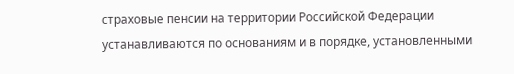страховые пенсии на территории Российской Федерации устанавливаются по основаниям и в порядке, установленными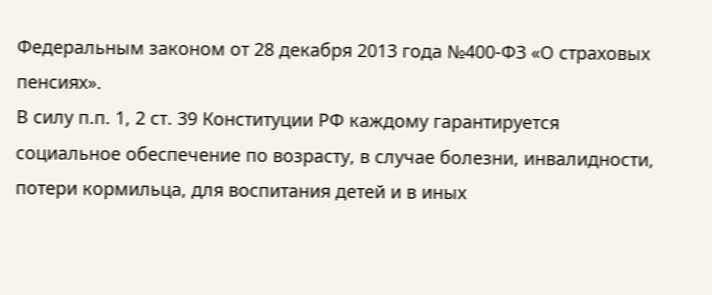Федеральным законом от 28 декабря 2013 года №400-ФЗ «О страховых пенсиях».
В силу п.п. 1, 2 ст. 39 Конституции РФ каждому гарантируется социальное обеспечение по возрасту, в случае болезни, инвалидности, потери кормильца, для воспитания детей и в иных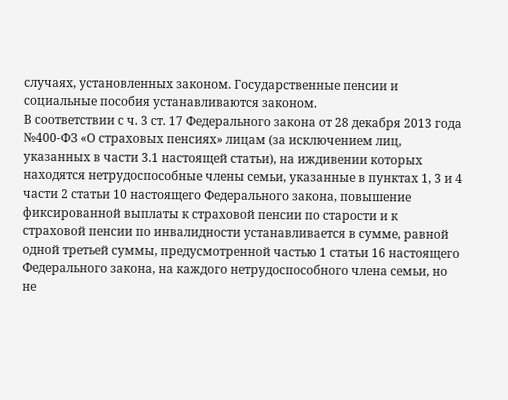случаях, установленных законом. Государственные пенсии и социальные пособия устанавливаются законом.
В соответствии с ч. 3 ст. 17 Федерального закона от 28 декабря 2013 года №400-ФЗ «О страховых пенсиях» лицам (за исключением лиц, указанных в части 3.1 настоящей статьи), на иждивении которых находятся нетрудоспособные члены семьи, указанные в пунктах 1, 3 и 4 части 2 статьи 10 настоящего Федерального закона, повышение фиксированной выплаты к страховой пенсии по старости и к страховой пенсии по инвалидности устанавливается в сумме, равной одной третьей суммы, предусмотренной частью 1 статьи 16 настоящего Федерального закона, на каждого нетрудоспособного члена семьи, но не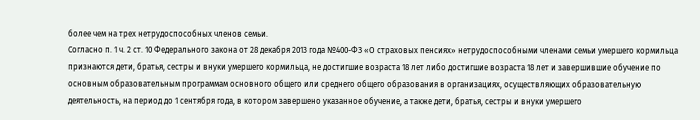более чем на трех нетрудоспособных членов семьи.
Согласно п. 1 ч. 2 ст. 10 Федерального закона от 28 декабря 2013 года №400-ФЗ «О страховых пенсиях» нетрудоспособными членами семьи умершего кормильца признаются дети, братья, сестры и внуки умершего кормильца, не достигшие возраста 18 лет либо достигшие возраста 18 лет и завершившие обучение по основным образовательным программам основного общего или среднего общего образования в организациях, осуществляющих образовательную деятельность, на период до 1 сентября года, в котором завершено указанное обучение, а также дети, братья, сестры и внуки умершего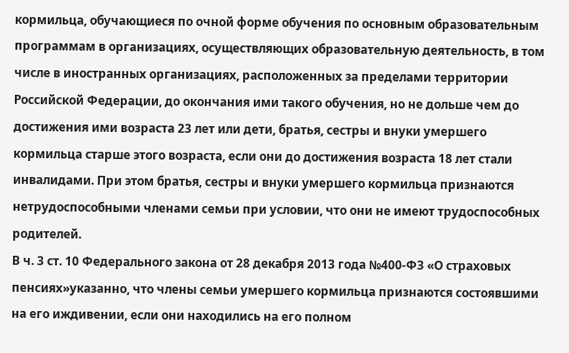кормильца, обучающиеся по очной форме обучения по основным образовательным программам в организациях, осуществляющих образовательную деятельность, в том числе в иностранных организациях, расположенных за пределами территории Российской Федерации, до окончания ими такого обучения, но не дольше чем до достижения ими возраста 23 лет или дети, братья, сестры и внуки умершего кормильца старше этого возраста, если они до достижения возраста 18 лет стали инвалидами. При этом братья, сестры и внуки умершего кормильца признаются нетрудоспособными членами семьи при условии, что они не имеют трудоспособных родителей.
В ч. 3 ст. 10 Федерального закона от 28 декабря 2013 года №400-ФЗ «О страховых пенсиях»указанно, что члены семьи умершего кормильца признаются состоявшими на его иждивении, если они находились на его полном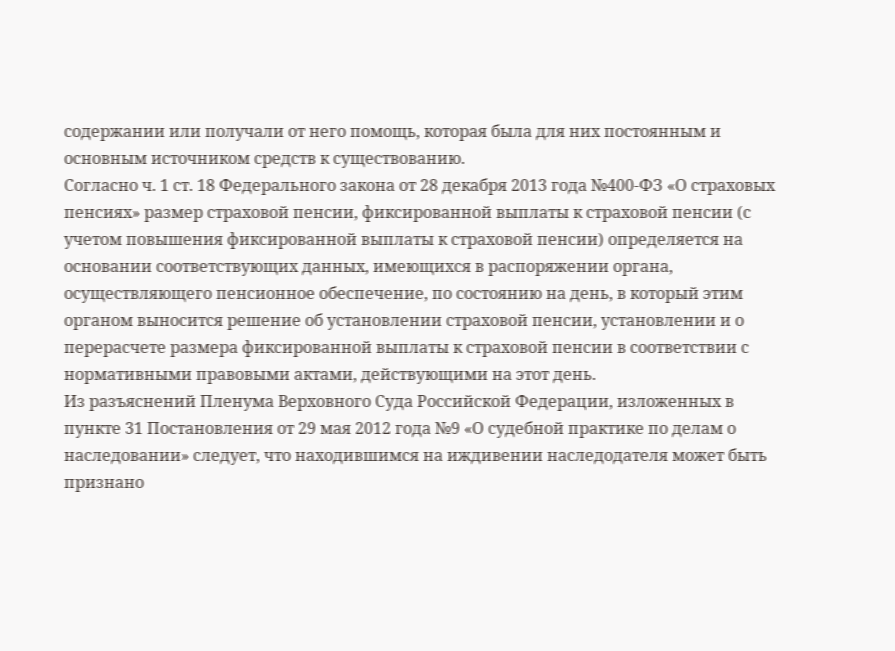содержании или получали от него помощь, которая была для них постоянным и основным источником средств к существованию.
Согласно ч. 1 ст. 18 Федерального закона от 28 декабря 2013 года №400-ФЗ «О страховых пенсиях» размер страховой пенсии, фиксированной выплаты к страховой пенсии (с учетом повышения фиксированной выплаты к страховой пенсии) определяется на основании соответствующих данных, имеющихся в распоряжении органа, осуществляющего пенсионное обеспечение, по состоянию на день, в который этим органом выносится решение об установлении страховой пенсии, установлении и о перерасчете размера фиксированной выплаты к страховой пенсии в соответствии с нормативными правовыми актами, действующими на этот день.
Из разъяснений Пленума Верховного Суда Российской Федерации, изложенных в пункте 31 Постановления от 29 мая 2012 года №9 «О судебной практике по делам о наследовании» следует, что находившимся на иждивении наследодателя может быть признано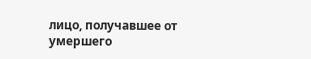лицо, получавшее от умершего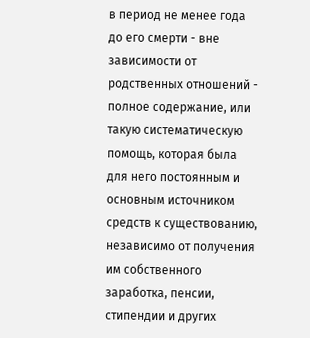в период не менее года до его смерти - вне зависимости от родственных отношений - полное содержание, или такую систематическую помощь, которая была для него постоянным и основным источником средств к существованию, независимо от получения им собственного заработка, пенсии, стипендии и других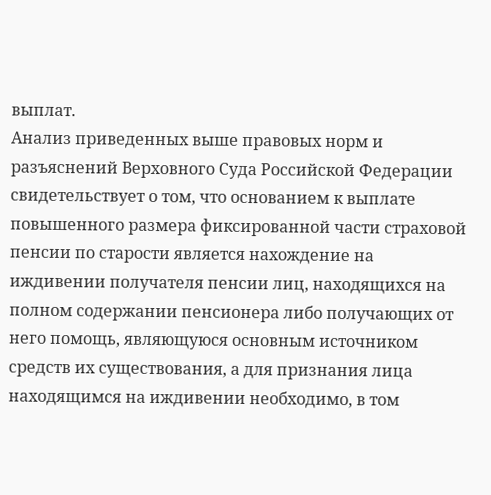выплат.
Анализ приведенных выше правовых норм и разъяснений Верховного Суда Российской Федерации свидетельствует о том, что основанием к выплате повышенного размера фиксированной части страховой пенсии по старости является нахождение на иждивении получателя пенсии лиц, находящихся на полном содержании пенсионера либо получающих от него помощь, являющуюся основным источником средств их существования, а для признания лица находящимся на иждивении необходимо, в том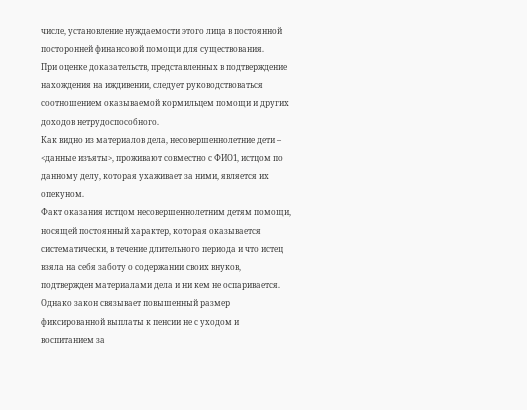числе, установление нуждаемости этого лица в постоянной посторонней финансовой помощи для существования.
При оценке доказательств, представленных в подтверждение нахождения на иждивении, следует руководствоваться соотношением оказываемой кормильцем помощи и других доходов нетрудоспособного.
Как видно из материалов дела, несовершеннолетние дети – <данные изъяты>, проживают совместно с ФИО1, истцом по данному делу, которая ухаживает за ними, является их опекуном.
Факт оказания истцом несовершеннолетним детям помощи, носящей постоянный характер, которая оказывается систематически, в течение длительного периода и что истец взяла на себя заботу о содержании своих внуков, подтвержден материалами дела и ни кем не оспаривается.
Однако закон связывает повышенный размер фиксированной выплаты к пенсии не с уходом и воспитанием за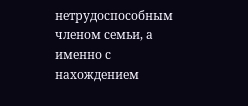нетрудоспособным членом семьи, а именно с нахождением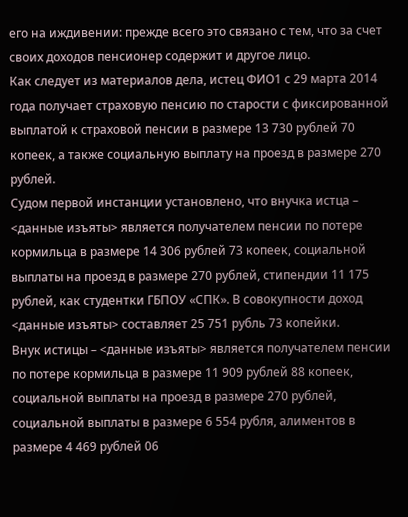его на иждивении: прежде всего это связано с тем, что за счет своих доходов пенсионер содержит и другое лицо.
Как следует из материалов дела, истец ФИО1 с 29 марта 2014 года получает страховую пенсию по старости с фиксированной выплатой к страховой пенсии в размере 13 730 рублей 70 копеек, а также социальную выплату на проезд в размере 270 рублей.
Судом первой инстанции установлено, что внучка истца – <данные изъяты> является получателем пенсии по потере кормильца в размере 14 306 рублей 73 копеек, социальной выплаты на проезд в размере 270 рублей, стипендии 11 175 рублей, как студентки ГБПОУ «СПК». В совокупности доход <данные изъяты> составляет 25 751 рубль 73 копейки.
Внук истицы – <данные изъяты> является получателем пенсии по потере кормильца в размере 11 909 рублей 88 копеек, социальной выплаты на проезд в размере 270 рублей, социальной выплаты в размере 6 554 рубля, алиментов в размере 4 469 рублей 06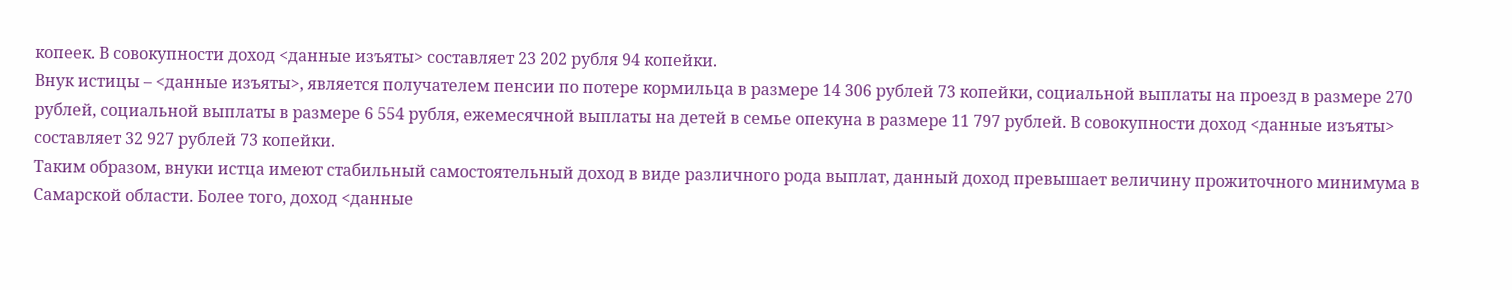копеек. В совокупности доход <данные изъяты> составляет 23 202 рубля 94 копейки.
Внук истицы – <данные изъяты>, является получателем пенсии по потере кормильца в размере 14 306 рублей 73 копейки, социальной выплаты на проезд в размере 270 рублей, социальной выплаты в размере 6 554 рубля, ежемесячной выплаты на детей в семье опекуна в размере 11 797 рублей. В совокупности доход <данные изъяты> составляет 32 927 рублей 73 копейки.
Таким образом, внуки истца имеют стабильный самостоятельный доход в виде различного рода выплат, данный доход превышает величину прожиточного минимума в Самарской области. Более того, доход <данные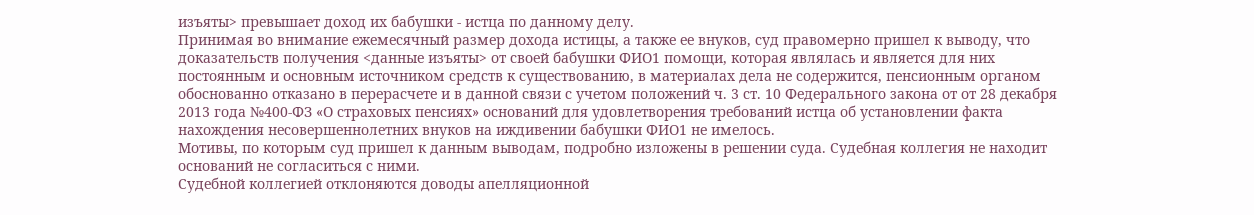изъяты> превышает доход их бабушки - истца по данному делу.
Принимая во внимание ежемесячный размер дохода истицы, а также ее внуков, суд правомерно пришел к выводу, что доказательств получения <данные изъяты> от своей бабушки ФИО1 помощи, которая являлась и является для них постоянным и основным источником средств к существованию, в материалах дела не содержится, пенсионным органом обоснованно отказано в перерасчете и в данной связи с учетом положений ч. 3 ст. 10 Федерального закона от от 28 декабря 2013 года №400-ФЗ «О страховых пенсиях» оснований для удовлетворения требований истца об установлении факта нахождения несовершеннолетних внуков на иждивении бабушки ФИО1 не имелось.
Мотивы, по которым суд пришел к данным выводам, подробно изложены в решении суда. Судебная коллегия не находит оснований не согласиться с ними.
Судебной коллегией отклоняются доводы апелляционной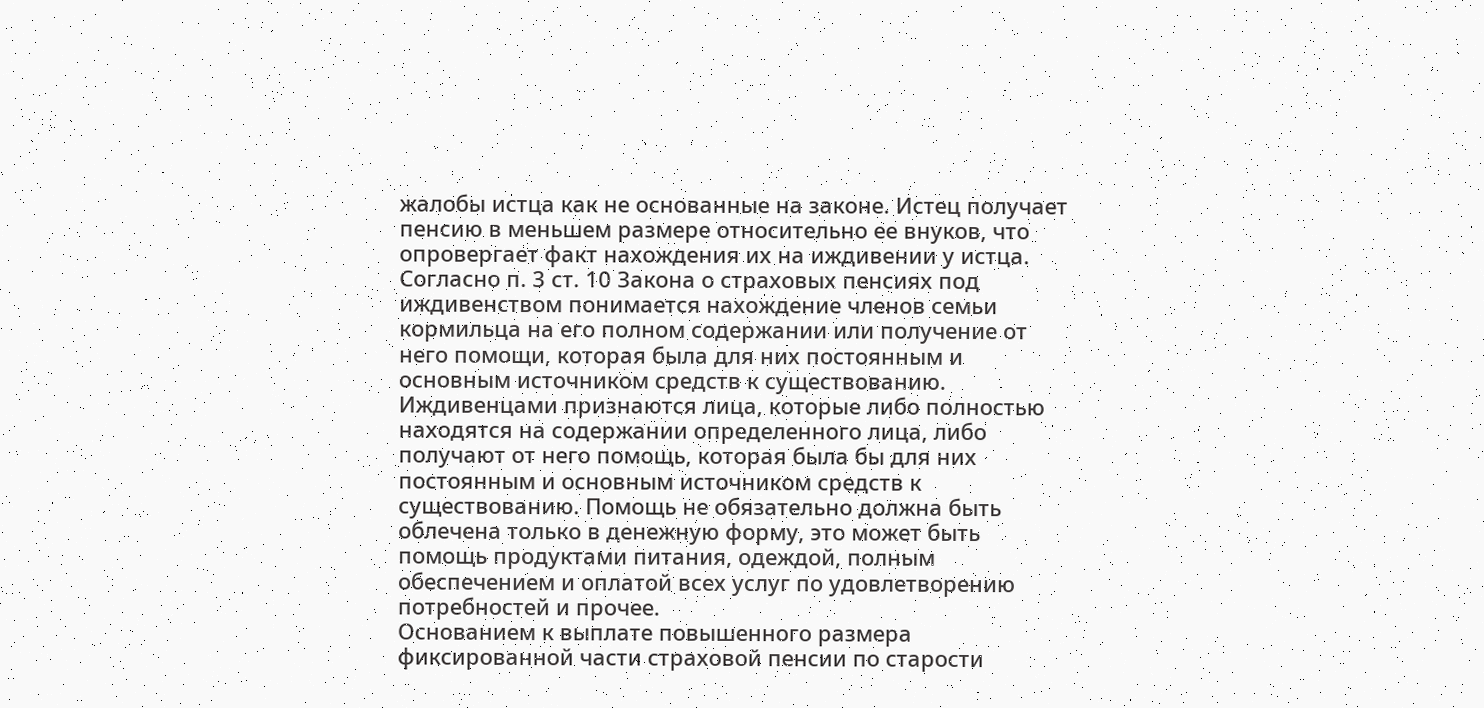жалобы истца как не основанные на законе. Истец получает пенсию в меньшем размере относительно ее внуков, что опровергает факт нахождения их на иждивении у истца.
Согласно п. 3 ст. 10 Закона о страховых пенсиях под иждивенством понимается нахождение членов семьи кормильца на его полном содержании или получение от него помощи, которая была для них постоянным и основным источником средств к существованию.
Иждивенцами признаются лица, которые либо полностью находятся на содержании определенного лица, либо получают от него помощь, которая была бы для них постоянным и основным источником средств к существованию. Помощь не обязательно должна быть облечена только в денежную форму, это может быть помощь продуктами питания, одеждой, полным обеспечением и оплатой всех услуг по удовлетворению потребностей и прочее.
Основанием к выплате повышенного размера фиксированной части страховой пенсии по старости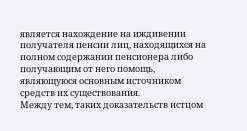является нахождение на иждивении получателя пенсии лиц, находящихся на полном содержании пенсионера либо получающим от него помощь, являющуюся основным источником средств их существования.
Между тем, таких доказательств истцом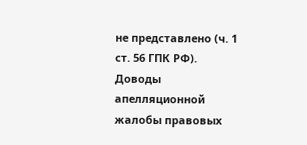не представлено (ч. 1 ст. 56 ГПК РФ).
Доводы апелляционной жалобы правовых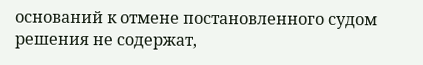оснований к отмене постановленного судом решения не содержат,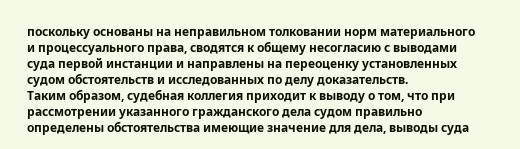поскольку основаны на неправильном толковании норм материального и процессуального права, сводятся к общему несогласию с выводами суда первой инстанции и направлены на переоценку установленных судом обстоятельств и исследованных по делу доказательств.
Таким образом, судебная коллегия приходит к выводу о том, что при рассмотрении указанного гражданского дела судом правильно определены обстоятельства имеющие значение для дела, выводы суда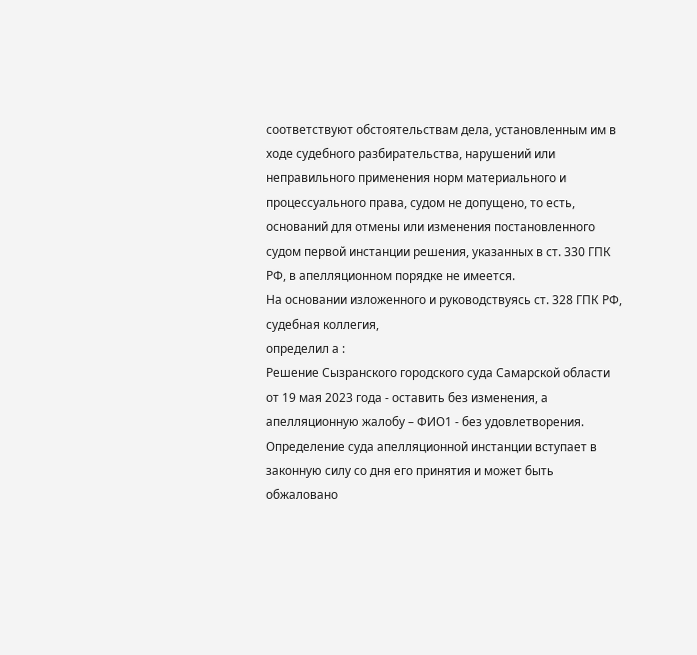соответствуют обстоятельствам дела, установленным им в ходе судебного разбирательства, нарушений или неправильного применения норм материального и процессуального права, судом не допущено, то есть, оснований для отмены или изменения постановленного судом первой инстанции решения, указанных в ст. 330 ГПК РФ, в апелляционном порядке не имеется.
На основании изложенного и руководствуясь ст. 328 ГПК РФ, судебная коллегия,
определил а :
Решение Сызранского городского суда Самарской области от 19 мая 2023 года - оставить без изменения, а апелляционную жалобу – ФИО1 - без удовлетворения.
Определение суда апелляционной инстанции вступает в законную силу со дня его принятия и может быть обжаловано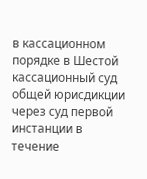в кассационном порядке в Шестой кассационный суд общей юрисдикции через суд первой инстанции в течение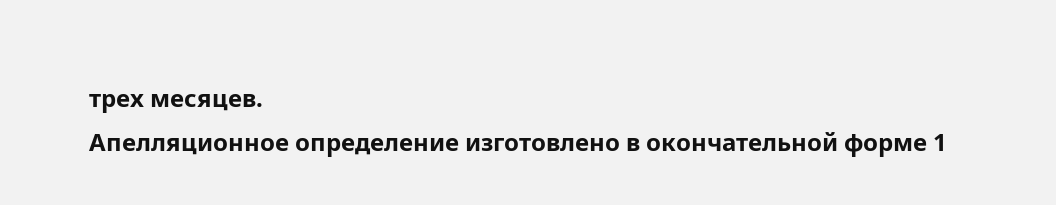трех месяцев.
Апелляционное определение изготовлено в окончательной форме 1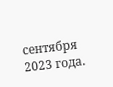сентября 2023 года.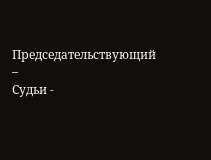Председательствующий –
Судьи -